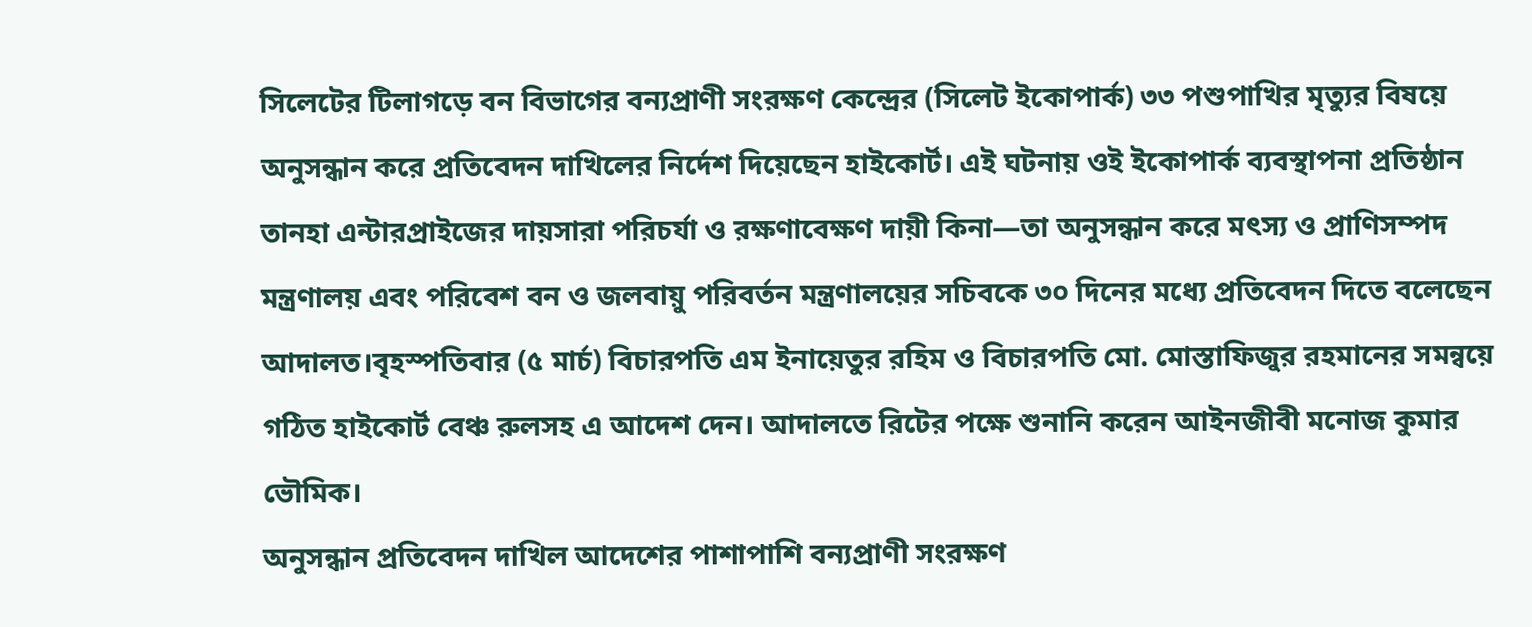সিলেটের টিলাগড়ে বন বিভাগের বন্যপ্রাণী সংরক্ষণ কেন্দ্রের (সিলেট ইকোপার্ক) ৩৩ পশুপাখির মৃত্যুর বিষয়ে অনুসন্ধান করে প্রতিবেদন দাখিলের নির্দেশ দিয়েছেন হাইকোর্ট। এই ঘটনায় ওই ইকোপার্ক ব্যবস্থাপনা প্রতিষ্ঠান তানহা এন্টারপ্রাইজের দায়সারা পরিচর্যা ও রক্ষণাবেক্ষণ দায়ী কিনা—তা অনুসন্ধান করে মৎস্য ও প্রাণিসম্পদ মন্ত্রণালয় এবং পরিবেশ বন ও জলবায়ু পরিবর্তন মন্ত্রণালয়ের সচিবকে ৩০ দিনের মধ্যে প্রতিবেদন দিতে বলেছেন আদালত।বৃহস্পতিবার (৫ মার্চ) বিচারপতি এম ইনায়েতুর রহিম ও বিচারপতি মো. মোস্তাফিজুর রহমানের সমন্বয়ে গঠিত হাইকোর্ট বেঞ্চ রুলসহ এ আদেশ দেন। আদালতে রিটের পক্ষে শুনানি করেন আইনজীবী মনোজ কুমার ভৌমিক।
অনুসন্ধান প্রতিবেদন দাখিল আদেশের পাশাপাশি বন্যপ্রাণী সংরক্ষণ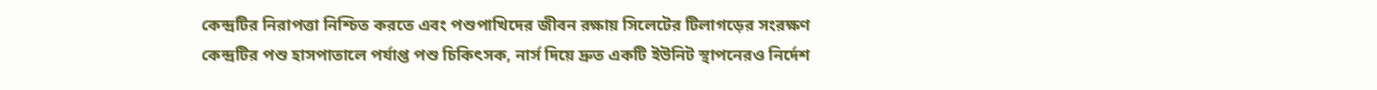কেন্দ্রটির নিরাপত্তা নিশ্চিত করতে এবং পশুপাখিদের জীবন রক্ষায় সিলেটের টিলাগড়ের সংরক্ষণ কেন্দ্রটির পশু হাসপাতালে পর্যাপ্ত পশু চিকিৎসক, নার্স দিয়ে দ্রুত একটি ইউনিট স্থাপনেরও নির্দেশ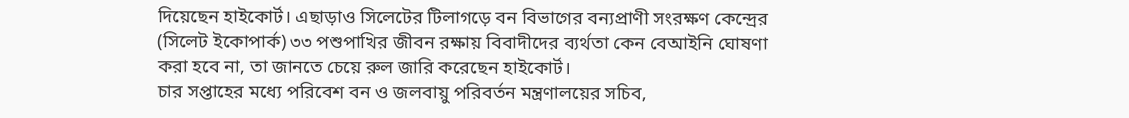দিয়েছেন হাইকোর্ট। এছাড়াও সিলেটের টিলাগড়ে বন বিভাগের বন্যপ্রাণী সংরক্ষণ কেন্দ্রের (সিলেট ইকোপার্ক) ৩৩ পশুপাখির জীবন রক্ষায় বিবাদীদের ব্যর্থতা কেন বেআইনি ঘোষণা করা হবে না, তা জানতে চেয়ে রুল জারি করেছেন হাইকোর্ট।
চার সপ্তাহের মধ্যে পরিবেশ বন ও জলবায়ু পরিবর্তন মন্ত্রণালয়ের সচিব,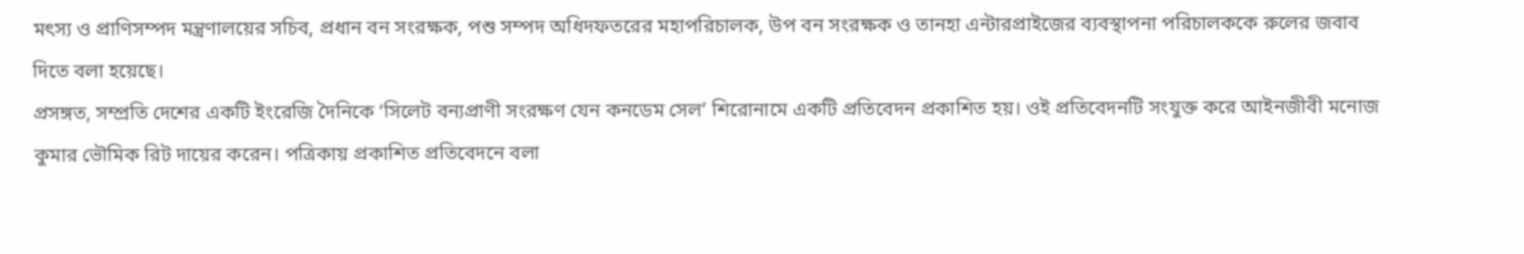মৎস্য ও প্রাণিসম্পদ মন্ত্রণালয়ের সচিব, প্রধান বন সংরক্ষক, পশু সম্পদ অধিদফতরের মহাপরিচালক, উপ বন সংরক্ষক ও তানহা এন্টারপ্রাইজের ব্যবস্থাপনা পরিচালককে রুলের জবাব দিতে বলা হয়েছে।
প্রসঙ্গত, সম্প্রতি দেশের একটি ইংরেজি দৈনিকে ‘সিলেট বন্যপ্রাণী সংরক্ষণ যেন কনডেম সেল’ শিরোনামে একটি প্রতিবেদন প্রকাশিত হয়। ওই প্রতিবেদনটি সংযুক্ত করে আইনজীবী মনোজ কুমার ভৌমিক রিট দায়ের করেন। পত্রিকায় প্রকাশিত প্রতিবেদনে বলা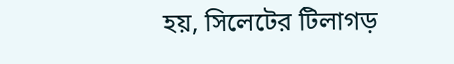হয়, সিলেটের টিলাগড়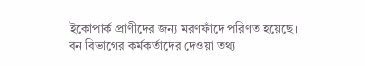ইকোপার্ক প্রাণীদের জন্য মরণফাঁদে পরিণত হয়েছে। বন বিভাগের কর্মকর্তাদের দেওয়া তথ্য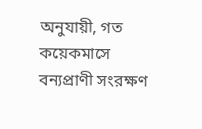অনুযায়ী, গত কয়েকমাসে বন্যপ্রাণী সংরক্ষণ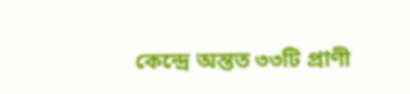কেন্দ্রে অন্তত ৩৩টি প্রাণী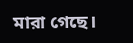মারা গেছে।